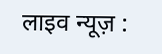लाइव न्यूज़ :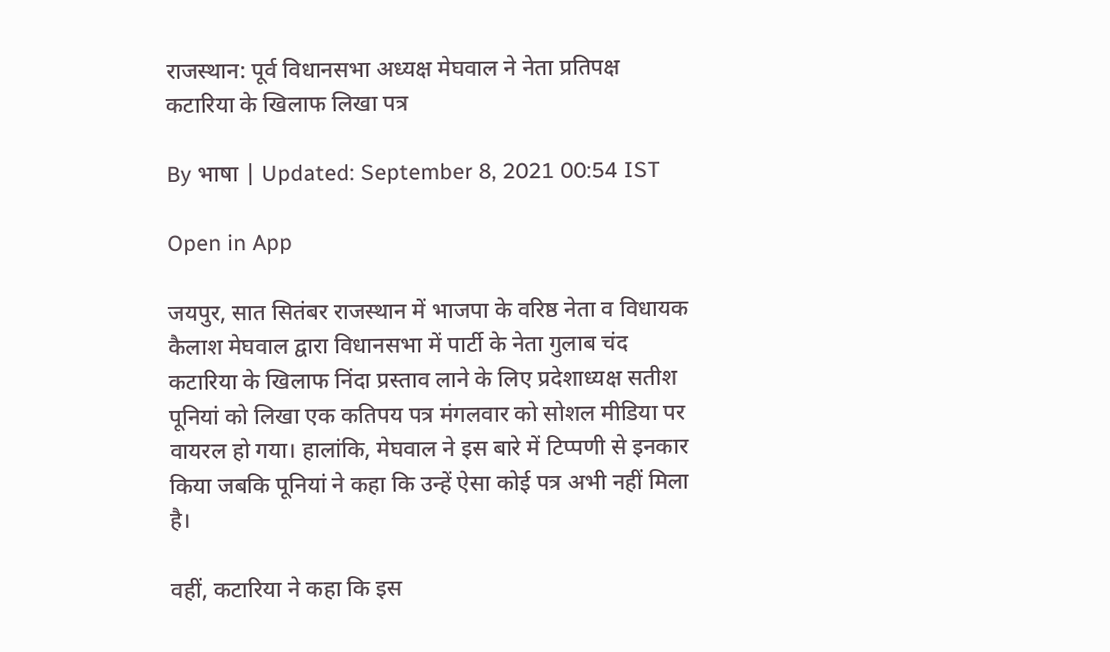राजस्थान: पूर्व विधानसभा अध्यक्ष मेघवाल ने नेता प्रतिपक्ष कटारिया के खिलाफ लिखा पत्र

By भाषा | Updated: September 8, 2021 00:54 IST

Open in App

जयपुर, सात सितंबर राजस्थान में भाजपा के वरिष्ठ नेता व विधायक कैलाश मेघवाल द्वारा विधानसभा में पार्टी के नेता गुलाब चंद कटारिया के खिलाफ निंदा प्रस्ताव लाने के लिए प्रदेशाध्यक्ष सतीश पूनियां को लिखा एक कतिपय पत्र मंगलवार को सोशल मीडिया पर वायरल हो गया। हालांकि, मेघवाल ने इस बारे में टिप्पणी से इनकार किया जबकि पूनियां ने कहा कि उन्हें ऐसा कोई पत्र अभी नहीं मिला है।

वहीं, कटारिया ने कहा कि इस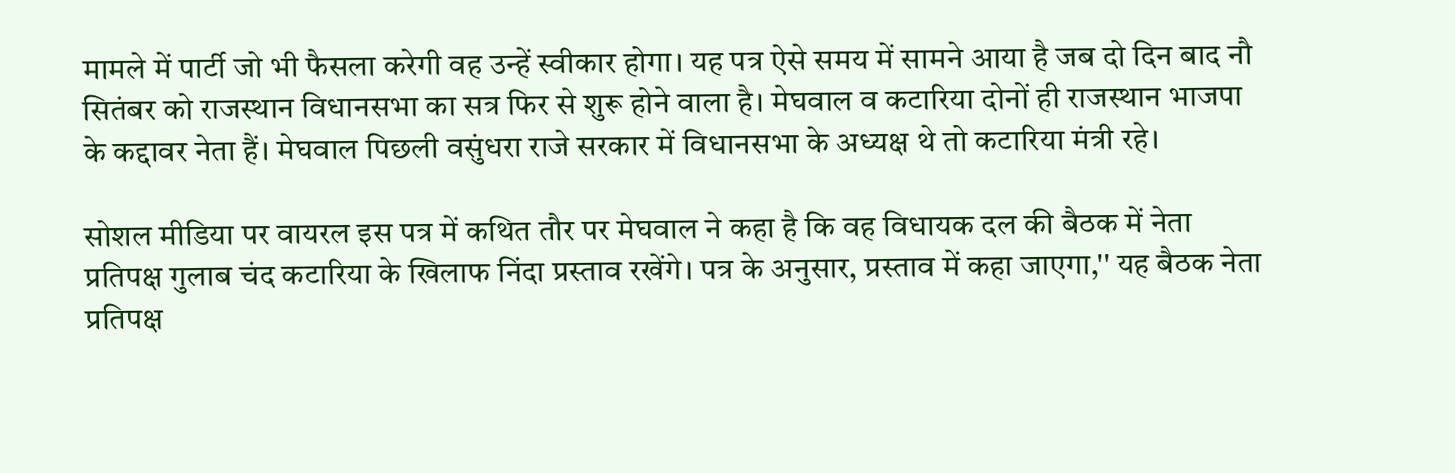मामले में पार्टी जो भी फैसला करेगी वह उन्हें स्वीकार होगा। यह पत्र ऐसे समय में सामने आया है जब दो दिन बाद नौ सितंबर को राजस्थान विधानसभा का सत्र फिर से शुरू होने वाला है। मेघवाल व कटारिया दोनों ही राजस्थान भाजपा के कद्दावर नेता हैं। मेघवाल पिछली वसुंधरा राजे सरकार में विधानसभा के अध्यक्ष थे तो कटारिया मंत्री रहे।

सोशल मीडिया पर वायरल इस पत्र में कथित तौर पर मेघवाल ने कहा है कि वह विधायक दल की बैठक में नेता प्रतिपक्ष गुलाब चंद कटारिया के खिलाफ निंदा प्रस्ताव रखेंगे। पत्र के अनुसार, प्रस्ताव में कहा जाएगा,'' यह बैठक नेता प्रतिपक्ष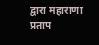द्वारा महाराणा प्रताप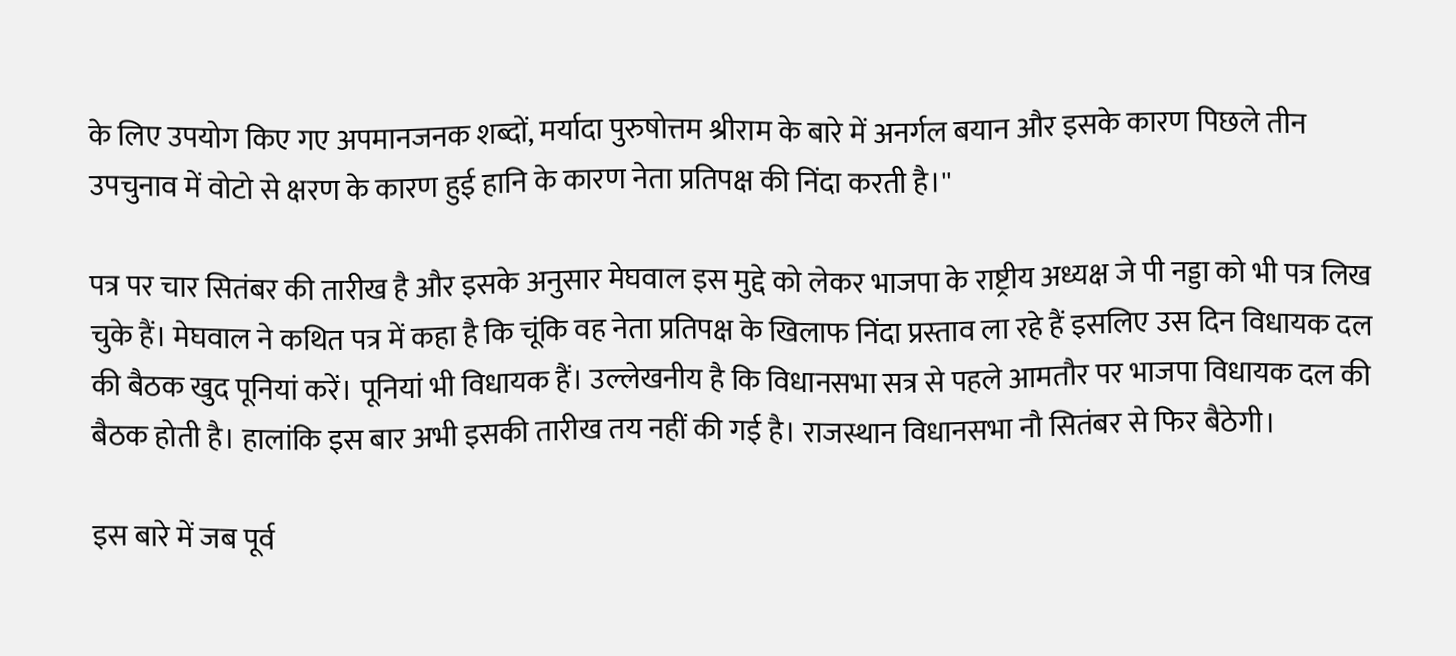के लिए उपयोग किए गए अपमानजनक शब्दों, मर्यादा पुरुषोत्तम श्रीराम के बारे में अनर्गल बयान और इसके कारण पिछले तीन उपचुनाव में वोटो से क्षरण के कारण हुई हानि के कारण नेता प्रतिपक्ष की निंदा करती है।''

पत्र पर चार सितंबर की तारीख है और इसके अनुसार मेघवाल इस मुद्दे को लेकर भाजपा के राष्ट्रीय अध्यक्ष जे पी नड्डा को भी पत्र लिख चुके हैं। मेघवाल ने कथित पत्र में कहा है कि चूंकि वह नेता प्रतिपक्ष के खिलाफ निंदा प्रस्ताव ला रहे हैं इसलिए उस दिन विधायक दल की बैठक खुद पूनियां करें। पूनियां भी विधायक हैं। उल्लेखनीय है कि विधानसभा सत्र से पहले आमतौर पर भाजपा विधायक दल की बैठक होती है। हालांकि इस बार अभी इसकी तारीख तय नहीं की गई है। राजस्थान विधानसभा नौ सितंबर से फिर बैठेगी।

इस बारे में जब पूर्व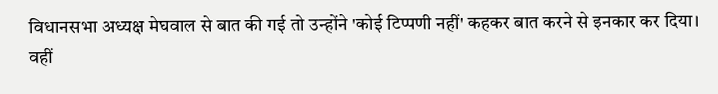विधानसभा अध्यक्ष मेघवाल से बात की गई तो उन्होंने 'कोई टिप्पणी नहीं' कहकर बात करने से इनकार कर दिया। वहीं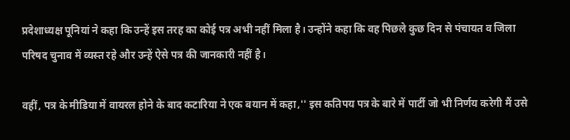प्रदेशाध्यक्ष पूनियां ने कहा कि उन्हें इस तरह का कोई पत्र अभी नहीं मिला है। उन्होंने कहा कि वह पिछले कुछ दिन से पंचायत व जिला परिषद चुनाव में व्यस्त रहे और उन्हें ऐसे पत्र की जानकारी नहीं है।

वहीं, पत्र के मीडिया में वायरल होने के बाद कटारिया ने एक बयान में कहा,'' इस कतिपय पत्र के बारे में पार्टी जो भी निर्णय करेगी मैं उसे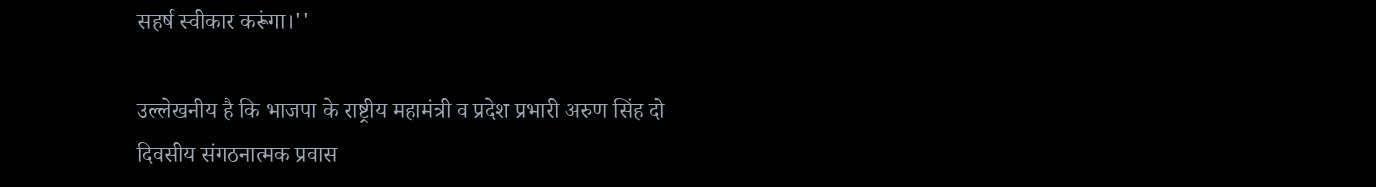सहर्ष स्वीकार करूंगा।''

उल्लेखनीय है कि भाजपा के राष्ट्रीय महामंत्री व प्रदेश प्रभारी अरुण सिंह दो दिवसीय संगठनात्मक प्रवास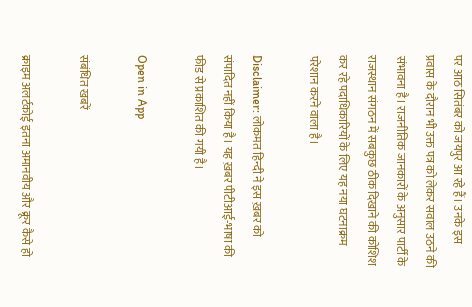पर आठ सितंबर को जयपुर आ रहे हैं। उनके इस प्रवास के दौरान भी उक्त पत्र को लेकर सवाल उठने की संभावना है। राजनीतिक जानकारों के अनुसार पार्टी के राजस्थान संगठन में सबकुछ ठीक दिखाने की कोशिश कर रहे पदाधिकारियों के लिए यह नया घटनाक्रम परेशान करने वाला है।

Disclaimer: लोकमत हिन्दी ने इस ख़बर को संपादित नहीं किया है। यह ख़बर पीटीआई-भाषा की फीड से प्रकाशित की गयी है।

Open in App

संबंधित खबरें

क्राइम अलर्टकोई इतना अमानवीय और क्रूर कैसे हो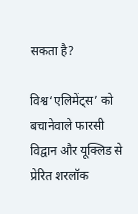सकता है?

विश्व‘एलिमेंट्‌स’ को बचानेवाले फारसी विद्वान और यूक्लिड से प्रेरित शरलॉक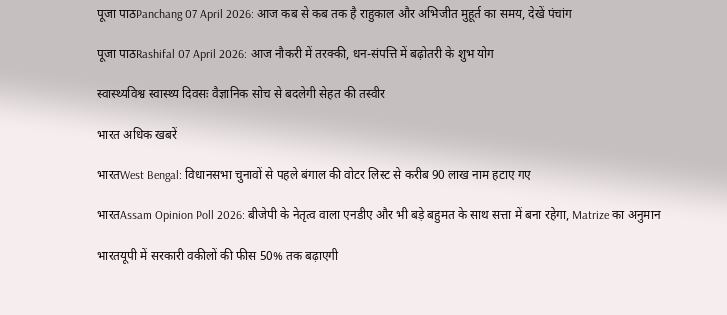पूजा पाठPanchang 07 April 2026: आज कब से कब तक है राहुकाल और अभिजीत मुहूर्त का समय, देखें पंचांग

पूजा पाठRashifal 07 April 2026: आज नौकरी में तरक्की, धन-संपत्ति में बढ़ोतरी के शुभ योग

स्वास्थ्यविश्व स्वास्थ्य दिवसः वैज्ञानिक सोच से बदलेगी सेहत की तस्वीर

भारत अधिक खबरें

भारतWest Bengal: विधानसभा चुनावों से पहले बंगाल की वोटर लिस्ट से करीब 90 लाख नाम हटाए गए

भारतAssam Opinion Poll 2026: बीजेपी के नेतृत्व वाला एनडीए और भी बड़े बहुमत के साथ सत्ता में बना रहेगा, Matrize का अनुमान

भारतयूपी में सरकारी वकीलों की फीस 50% तक बढ़ाएगी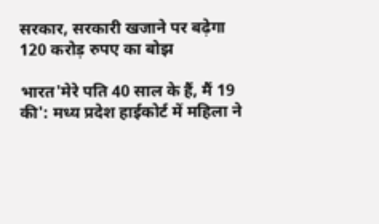सरकार, सरकारी खजाने पर बढ़ेगा 120 करोड़ रुपए का बोझ

भारत'मेरे पति 40 साल के हैं, मैं 19 की': मध्य प्रदेश हाईकोर्ट में महिला ने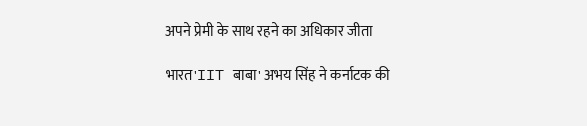अपने प्रेमी के साथ रहने का अधिकार जीता

भारत'IIT बाबा' अभय सिंह ने कर्नाटक की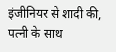इंजीनियर से शादी की, पत्नी के साथ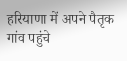हरियाणा में अपने पैतृक गांव पहुंचे